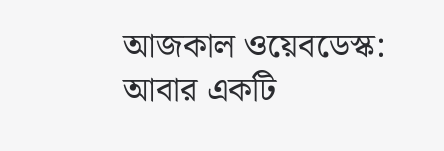আজকাল ওয়েবডেস্ক: আবার একটি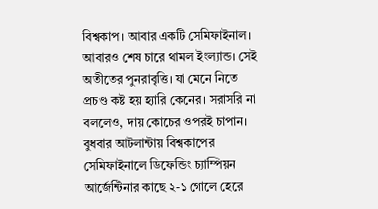বিশ্বকাপ। আবার একটি সেমিফাইনাল। আবারও শেষ চারে থামল ইংল্যান্ড। সেই অতীতের পুনরাবৃত্তি। যা মেনে নিতে প্রচণ্ড কষ্ট হয় হ্যারি কেনের। সরাসরি না বললেও, দায় কোচের ওপরই চাপান। বুধবার আটলান্টায় বিশ্বকাপের সেমিফাইনালে ডিফেন্ডিং চ্যাম্পিয়ন আর্জেন্টিনার কাছে ২-১ গোলে হেরে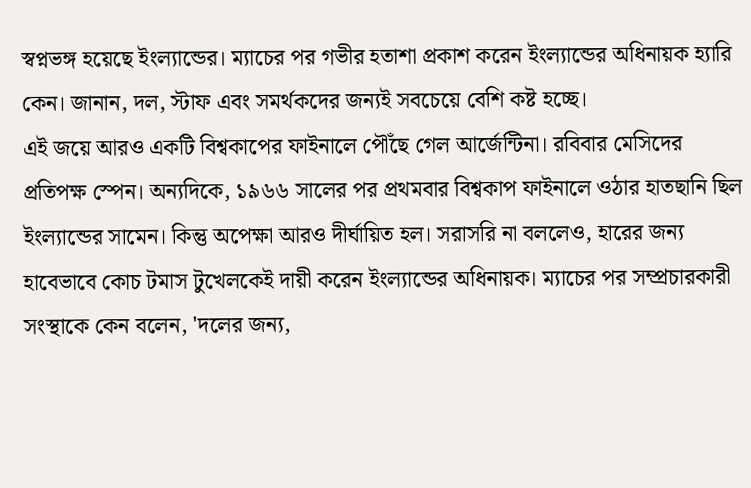স্বপ্নভঙ্গ হয়েছে ইংল্যান্ডের। ম্যাচের পর গভীর হতাশা প্রকাশ করেন ইংল্যান্ডের অধিনায়ক হ্যারি কেন। জানান, দল, স্টাফ এবং সমর্থকদের জন্যই সবচেয়ে বেশি কষ্ট হচ্ছে।
এই জয়ে আরও একটি বিশ্বকাপের ফাইনালে পৌঁছে গেল আর্জেন্টিনা। রবিবার মেসিদের প্রতিপক্ষ স্পেন। অন্যদিকে, ১৯৬৬ সালের পর প্রথমবার বিশ্বকাপ ফাইনালে ওঠার হাতছানি ছিল ইংল্যান্ডের সামেন। কিন্তু অপেক্ষা আরও দীর্ঘায়িত হল। সরাসরি না বললেও, হারের জন্য হাবেভাবে কোচ টমাস টুখেলকেই দায়ী করেন ইংল্যান্ডের অধিনায়ক। ম্যাচের পর সম্প্রচারকারী সংস্থাকে কেন বলেন, 'দলের জন্য,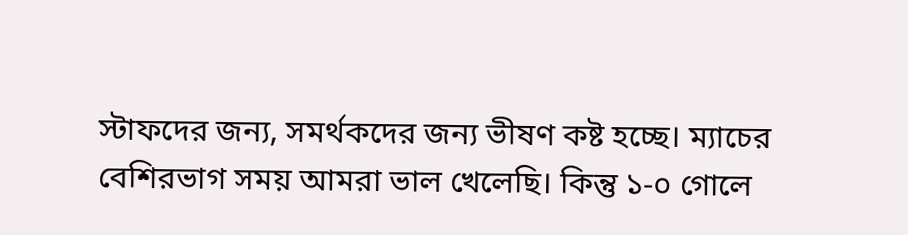স্টাফদের জন্য, সমর্থকদের জন্য ভীষণ কষ্ট হচ্ছে। ম্যাচের বেশিরভাগ সময় আমরা ভাল খেলেছি। কিন্তু ১-০ গোলে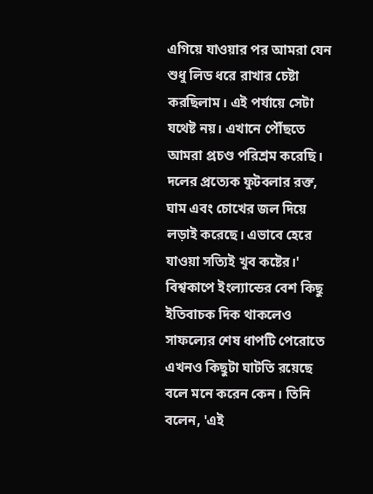এগিয়ে যাওয়ার পর আমরা যেন শুধু লিড ধরে রাখার চেষ্টা করছিলাম। এই পর্যায়ে সেটা যথেষ্ট নয়। এখানে পৌঁছতে আমরা প্রচণ্ড পরিশ্রম করেছি। দলের প্রত্যেক ফুটবলার রক্ত, ঘাম এবং চোখের জল দিয়ে লড়াই করেছে। এভাবে হেরে যাওয়া সত্যিই খুব কষ্টের।'
বিশ্বকাপে ইংল্যান্ডের বেশ কিছু ইতিবাচক দিক থাকলেও সাফল্যের শেষ ধাপটি পেরোতে এখনও কিছুটা ঘাটতি রয়েছে বলে মনে করেন কেন। তিনি বলেন, 'এই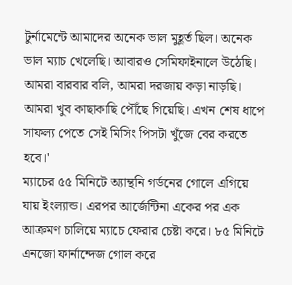টুর্নামেন্টে আমাদের অনেক ভাল মুহূর্ত ছিল। অনেক ভাল ম্যাচ খেলেছি। আবারও সেমিফাইনালে উঠেছি। আমরা বারবার বলি, আমরা দরজায় কড়া নাড়ছি। আমরা খুব কাছাকাছি পৌঁছে গিয়েছি। এখন শেষ ধাপে সাফল্য পেতে সেই মিসিং পিসটা খুঁজে বের করতে হবে।'
ম্যাচের ৫৫ মিনিটে অ্যান্থনি গর্ডনের গোলে এগিয়ে যায় ইংল্যান্ড। এরপর আর্জেন্টিনা একের পর এক আক্রমণ চালিয়ে ম্যাচে ফেরার চেষ্টা করে। ৮৫ মিনিটে এনজো ফার্নান্দেজ গোল করে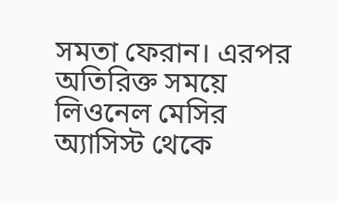সমতা ফেরান। এরপর অতিরিক্ত সময়ে লিওনেল মেসির অ্যাসিস্ট থেকে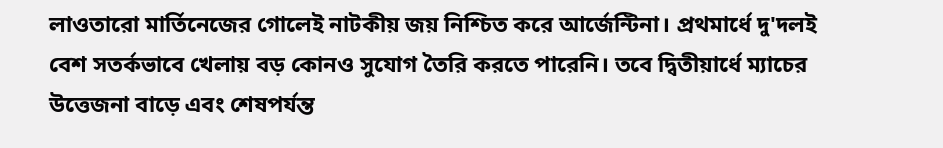লাওতারো মার্তিনেজের গোলেই নাটকীয় জয় নিশ্চিত করে আর্জেন্টিনা। প্রথমার্ধে দু'দলই বেশ সতর্কভাবে খেলায় বড় কোনও সুযোগ তৈরি করতে পারেনি। তবে দ্বিতীয়ার্ধে ম্যাচের উত্তেজনা বাড়ে এবং শেষপর্যন্ত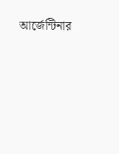আর্জেন্টিনার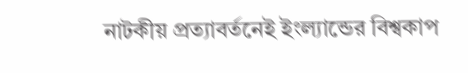নাটকীয় প্রত্যাবর্তনেই ইংল্যান্ডের বিশ্বকাপ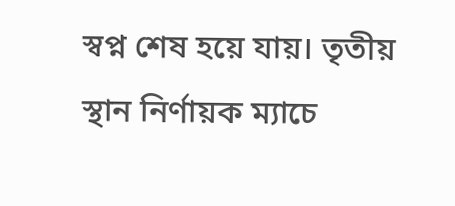স্বপ্ন শেষ হয়ে যায়। তৃতীয় স্থান নির্ণায়ক ম্যাচে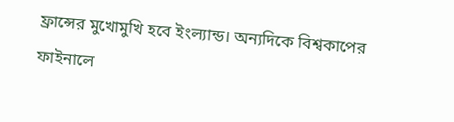ফ্রান্সের মুখোমুখি হবে ইংল্যান্ড। অন্যদিকে বিশ্বকাপের ফাইনালে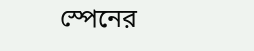স্পেনের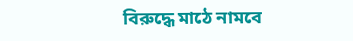বিরুদ্ধে মাঠে নামবে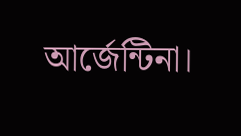আর্জেন্টিনা।